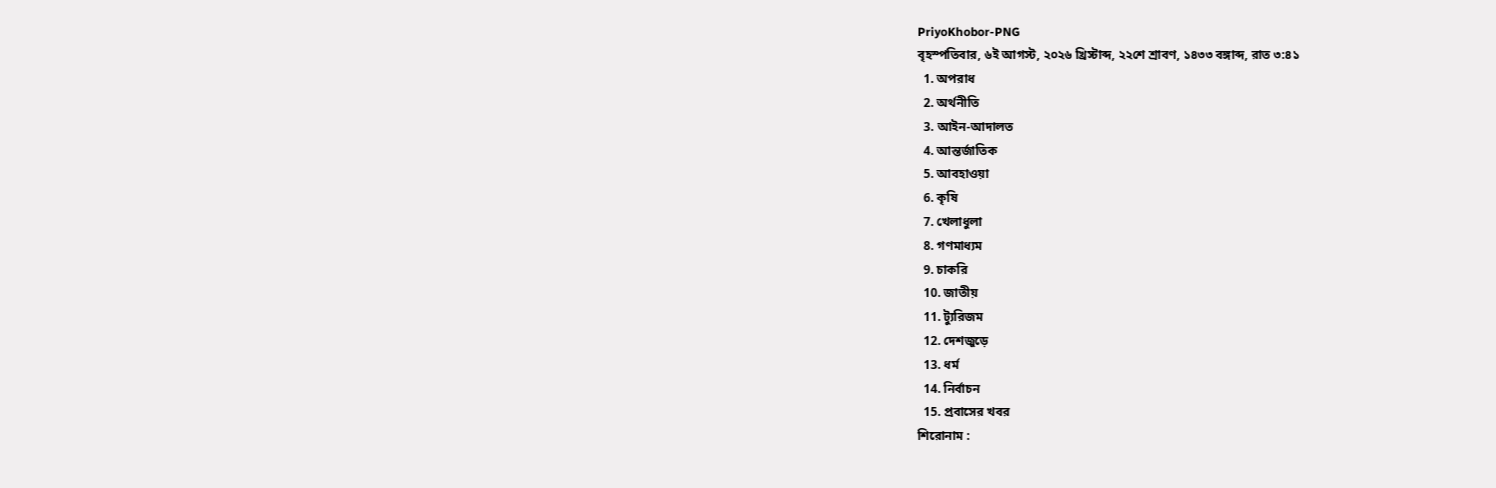PriyoKhobor-PNG
বৃহস্পতিবার, ৬ই আগস্ট, ২০২৬ খ্রিস্টাব্দ, ২২শে শ্রাবণ, ১৪৩৩ বঙ্গাব্দ, রাত ৩:৪১
  1. অপরাধ
  2. অর্থনীতি
  3. আইন-আদালত
  4. আন্তর্জাতিক
  5. আবহাওয়া
  6. কৃষি
  7. খেলাধুলা
  8. গণমাধ্যম
  9. চাকরি
  10. জাতীয়
  11. ট্যুরিজম
  12. দেশজুড়ে
  13. ধর্ম
  14. নির্বাচন
  15. প্রবাসের খবর
শিরোনাম :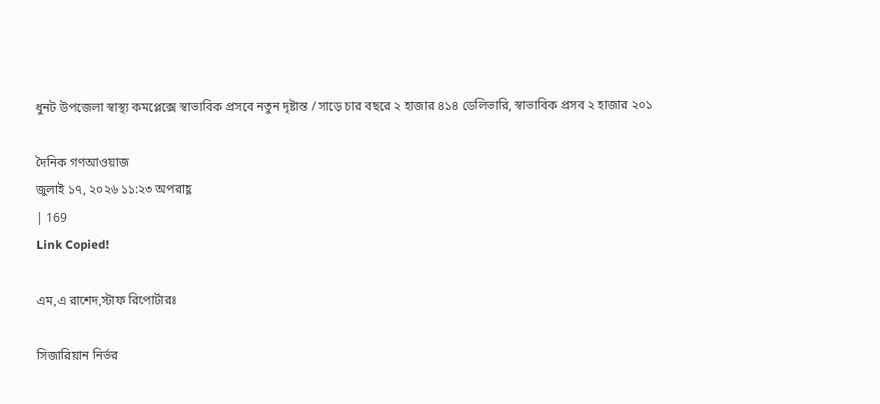ধুনট উপজেলা স্বাস্থ্য কমপ্লেক্সে স্বাভাবিক প্রসবে নতুন দৃষ্টান্ত / সাড়ে চার বছরে ২ হাজার ৪১৪ ডেলিভারি, স্বাভাবিক প্রসব ২ হাজার ২০১

দৈনিক গণআওয়াজ
জুলাই ১৭, ২০২৬ ১১:২৩ অপরাহ্ণ
| 169
Link Copied!

এম,এ রাশেদ,স্টাফ রিপোর্টারঃ

সিজারিয়ান নির্ভর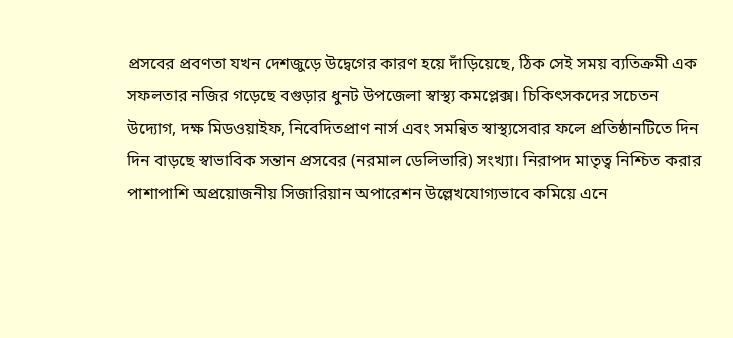প্রসবের প্রবণতা যখন দেশজুড়ে উদ্বেগের কারণ হয়ে দাঁড়িয়েছে, ঠিক সেই সময় ব্যতিক্রমী এক সফলতার নজির গড়েছে বগুড়ার ধুনট উপজেলা স্বাস্থ্য কমপ্লেক্স। চিকিৎসকদের সচেতন উদ্যোগ, দক্ষ মিডওয়াইফ, নিবেদিতপ্রাণ নার্স এবং সমন্বিত স্বাস্থ্যসেবার ফলে প্রতিষ্ঠানটিতে দিন দিন বাড়ছে স্বাভাবিক সন্তান প্রসবের (নরমাল ডেলিভারি) সংখ্যা। নিরাপদ মাতৃত্ব নিশ্চিত করার পাশাপাশি অপ্রয়োজনীয় সিজারিয়ান অপারেশন উল্লেখযোগ্যভাবে কমিয়ে এনে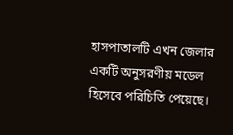হাসপাতালটি এখন জেলার একটি অনুসরণীয় মডেল হিসেবে পরিচিতি পেয়েছে।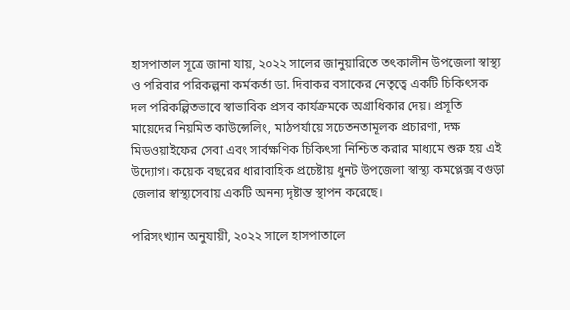হাসপাতাল সূত্রে জানা যায়, ২০২২ সালের জানুয়ারিতে তৎকালীন উপজেলা স্বাস্থ্য ও পরিবার পরিকল্পনা কর্মকর্তা ডা. দিবাকর বসাকের নেতৃত্বে একটি চিকিৎসক দল পরিকল্পিতভাবে স্বাভাবিক প্রসব কার্যক্রমকে অগ্রাধিকার দেয়। প্রসূতি মায়েদের নিয়মিত কাউন্সেলিং, মাঠপর্যায়ে সচেতনতামূলক প্রচারণা, দক্ষ মিডওয়াইফের সেবা এবং সার্বক্ষণিক চিকিৎসা নিশ্চিত করার মাধ্যমে শুরু হয় এই উদ্যোগ। কয়েক বছরের ধারাবাহিক প্রচেষ্টায় ধুনট উপজেলা স্বাস্থ্য কমপ্লেক্স বগুড়া জেলার স্বাস্থ্যসেবায় একটি অনন্য দৃষ্টান্ত স্থাপন করেছে।

পরিসংখ্যান অনুযায়ী, ২০২২ সালে হাসপাতালে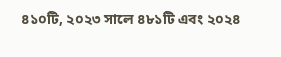৪১০টি, ২০২৩ সালে ৪৮১টি এবং ২০২৪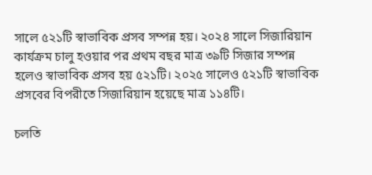সালে ৫২১টি স্বাভাবিক প্রসব সম্পন্ন হয়। ২০২৪ সালে সিজারিয়ান কার্যক্রম চালু হওয়ার পর প্রথম বছর মাত্র ৩৯টি সিজার সম্পন্ন হলেও স্বাভাবিক প্রসব হয় ৫২১টি। ২০২৫ সালেও ৫২১টি স্বাভাবিক প্রসবের বিপরীতে সিজারিয়ান হয়েছে মাত্র ১১৪টি।

চলতি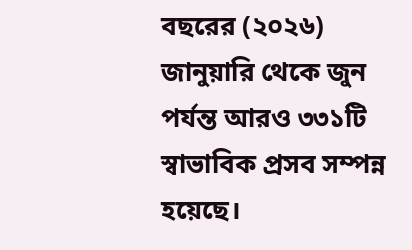বছরের (২০২৬) জানুয়ারি থেকে জুন পর্যন্ত আরও ৩৩১টি স্বাভাবিক প্রসব সম্পন্ন হয়েছে।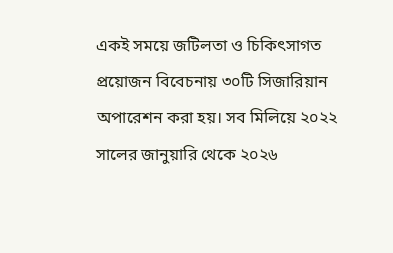একই সময়ে জটিলতা ও চিকিৎসাগত প্রয়োজন বিবেচনায় ৩০টি সিজারিয়ান অপারেশন করা হয়। সব মিলিয়ে ২০২২ সালের জানুয়ারি থেকে ২০২৬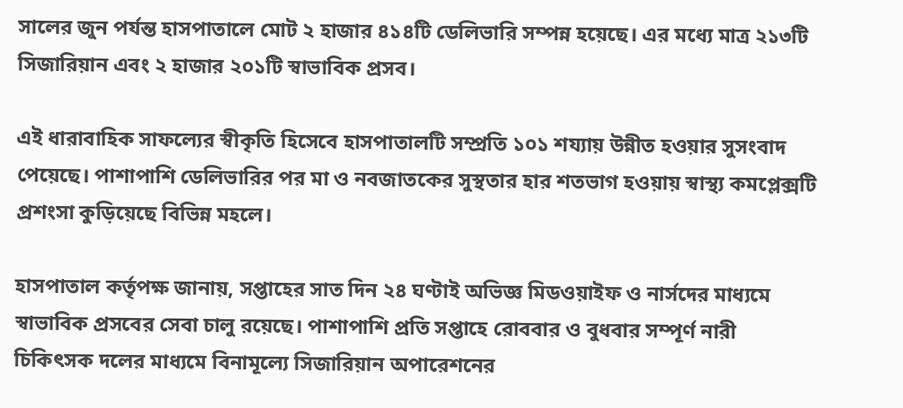সালের জুন পর্যন্ত হাসপাতালে মোট ২ হাজার ৪১৪টি ডেলিভারি সম্পন্ন হয়েছে। এর মধ্যে মাত্র ২১৩টি সিজারিয়ান এবং ২ হাজার ২০১টি স্বাভাবিক প্রসব।

এই ধারাবাহিক সাফল্যের স্বীকৃতি হিসেবে হাসপাতালটি সম্প্রতি ১০১ শয্যায় উন্নীত হওয়ার সুসংবাদ পেয়েছে। পাশাপাশি ডেলিভারির পর মা ও নবজাতকের সুস্থতার হার শতভাগ হওয়ায় স্বাস্থ্য কমপ্লেক্সটি প্রশংসা কুড়িয়েছে বিভিন্ন মহলে।

হাসপাতাল কর্তৃপক্ষ জানায়, সপ্তাহের সাত দিন ২৪ ঘণ্টাই অভিজ্ঞ মিডওয়াইফ ও নার্সদের মাধ্যমে স্বাভাবিক প্রসবের সেবা চালু রয়েছে। পাশাপাশি প্রতি সপ্তাহে রোববার ও বুধবার সম্পূর্ণ নারী চিকিৎসক দলের মাধ্যমে বিনামূল্যে সিজারিয়ান অপারেশনের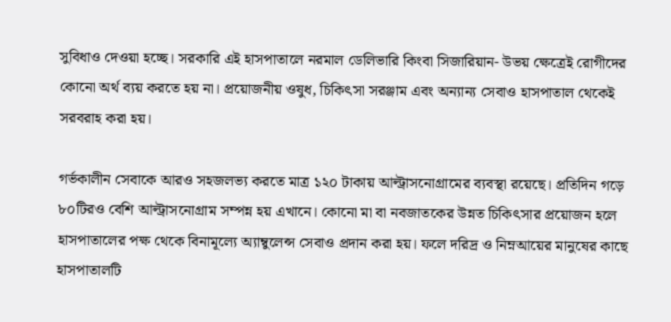সুবিধাও দেওয়া হচ্ছে। সরকারি এই হাসপাতালে নরমাল ডেলিভারি কিংবা সিজারিয়ান- উভয় ক্ষেত্রেই রোগীদের কোনো অর্থ ব্যয় করতে হয় না। প্রয়োজনীয় ওষুধ, চিকিৎসা সরঞ্জাম এবং অন্যান্য সেবাও হাসপাতাল থেকেই সরবরাহ করা হয়।

গর্ভকালীন সেবাকে আরও সহজলভ্য করতে মাত্র ১২০ টাকায় আল্ট্রাসনোগ্রামের ব্যবস্থা রয়েছে। প্রতিদিন গড়ে ৮০টিরও বেশি আল্ট্রাসনোগ্রাম সম্পন্ন হয় এখানে। কোনো মা বা নবজাতকের উন্নত চিকিৎসার প্রয়োজন হলে হাসপাতালের পক্ষ থেকে বিনামূল্যে অ্যাম্বুলেন্স সেবাও প্রদান করা হয়। ফলে দরিদ্র ও নিম্নআয়ের মানুষের কাছে হাসপাতালটি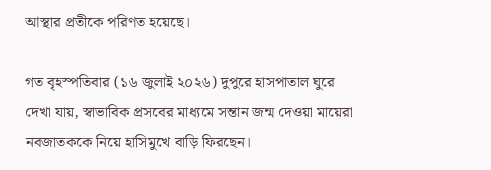আস্থার প্রতীকে পরিণত হয়েছে।

গত বৃহস্পতিবার (১৬ জুলাই ২০২৬) দুপুরে হাসপাতাল ঘুরে দেখা যায়, স্বাভাবিক প্রসবের মাধ্যমে সন্তান জন্ম দেওয়া মায়েরা নবজাতককে নিয়ে হাসিমুখে বাড়ি ফিরছেন।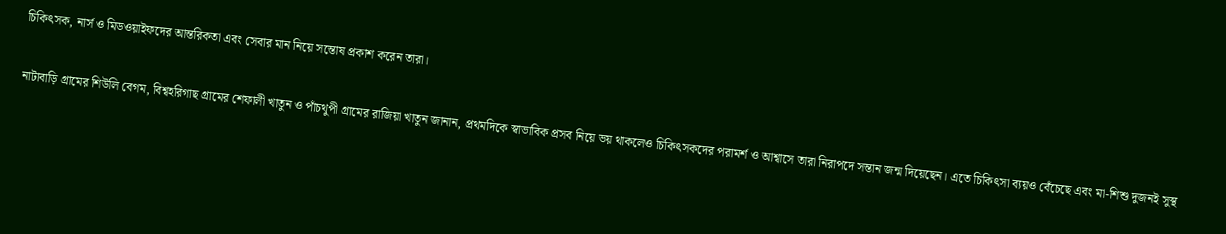চিকিৎসক, নার্স ও মিডওয়াইফদের আন্তরিকতা এবং সেবার মান নিয়ে সন্তোষ প্রকাশ করেন তারা।

নাটাবাড়ি গ্রামের শিউলি বেগম, বিশ্বহরিগাছ গ্রামের শেফালী খাতুন ও পাঁচথুপী গ্রামের রাজিয়া খাতুন জানান, প্রথমদিকে স্বাভাবিক প্রসব নিয়ে ভয় থাকলেও চিকিৎসকদের পরামর্শ ও আশ্বাসে তারা নিরাপদে সন্তান জন্ম দিয়েছেন। এতে চিকিৎসা ব্যয়ও বেঁচেছে এবং মা-শিশু দুজনই সুস্থ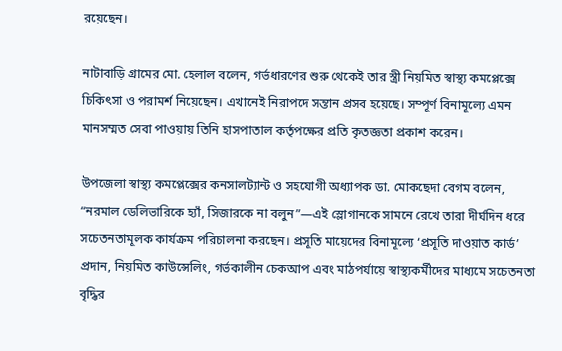রয়েছেন।

নাটাবাড়ি গ্রামের মো. হেলাল বলেন, গর্ভধারণের শুরু থেকেই তার স্ত্রী নিয়মিত স্বাস্থ্য কমপ্লেক্সে চিকিৎসা ও পরামর্শ নিয়েছেন। এখানেই নিরাপদে সন্তান প্রসব হয়েছে। সম্পূর্ণ বিনামূল্যে এমন মানসম্মত সেবা পাওয়ায় তিনি হাসপাতাল কর্তৃপক্ষের প্রতি কৃতজ্ঞতা প্রকাশ করেন।

উপজেলা স্বাস্থ্য কমপ্লেক্সের কনসালট্যান্ট ও সহযোগী অধ্যাপক ডা. মোকছেদা বেগম বলেন, “নরমাল ডেলিভারিকে হ্যাঁ, সিজারকে না বলুন”—এই স্লোগানকে সামনে রেখে তারা দীর্ঘদিন ধরে সচেতনতামূলক কার্যক্রম পরিচালনা করছেন। প্রসূতি মায়েদের বিনামূল্যে ‘প্রসূতি দাওয়াত কার্ড’ প্রদান, নিয়মিত কাউন্সেলিং, গর্ভকালীন চেকআপ এবং মাঠপর্যায়ে স্বাস্থ্যকর্মীদের মাধ্যমে সচেতনতা বৃদ্ধির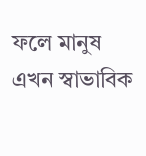ফলে মানুষ এখন স্বাভাবিক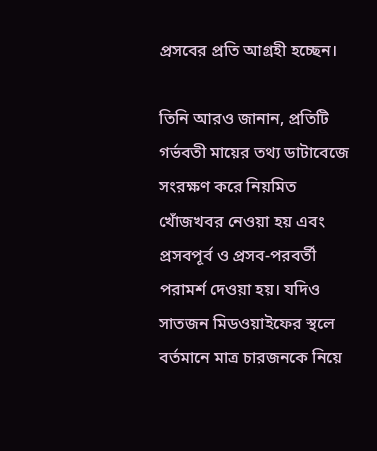প্রসবের প্রতি আগ্রহী হচ্ছেন।

তিনি আরও জানান, প্রতিটি গর্ভবতী মায়ের তথ্য ডাটাবেজে সংরক্ষণ করে নিয়মিত খোঁজখবর নেওয়া হয় এবং প্রসবপূর্ব ও প্রসব-পরবর্তী পরামর্শ দেওয়া হয়। যদিও সাতজন মিডওয়াইফের স্থলে বর্তমানে মাত্র চারজনকে নিয়ে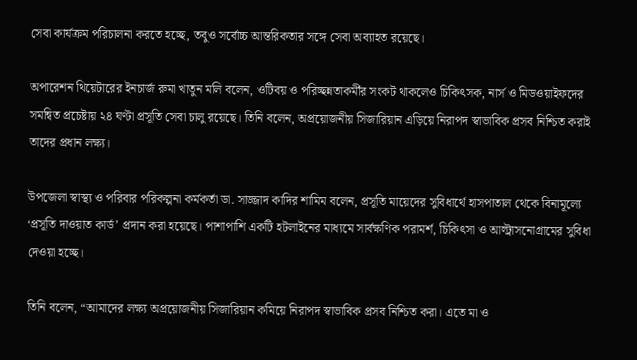সেবা কার্যক্রম পরিচালনা করতে হচ্ছে, তবুও সর্বোচ্চ আন্তরিকতার সঙ্গে সেবা অব্যাহত রয়েছে।

অপারেশন থিয়েটারের ইনচার্জ রুমা খাতুন মলি বলেন, ওটিবয় ও পরিচ্ছন্নতাকর্মীর সংকট থাকলেও চিকিৎসক, নার্স ও মিডওয়াইফদের সমন্বিত প্রচেষ্টায় ২৪ ঘণ্টা প্রসূতি সেবা চালু রয়েছে। তিনি বলেন, অপ্রয়োজনীয় সিজারিয়ান এড়িয়ে নিরাপদ স্বাভাবিক প্রসব নিশ্চিত করাই তাদের প্রধান লক্ষ্য।

উপজেলা স্বাস্থ্য ও পরিবার পরিকল্পনা কর্মকর্তা ডা. সাজ্জাদ কাদির শামিম বলেন, প্রসূতি মায়েদের সুবিধার্থে হাসপাতাল থেকে বিনামূল্যে ‘প্রসূতি দাওয়াত কার্ড’ প্রদান করা হয়েছে। পাশাপাশি একটি হটলাইনের মাধ্যমে সার্বক্ষণিক পরামর্শ, চিকিৎসা ও আল্ট্রাসনোগ্রামের সুবিধা দেওয়া হচ্ছে।

তিনি বলেন, “আমাদের লক্ষ্য অপ্রয়োজনীয় সিজারিয়ান কমিয়ে নিরাপদ স্বাভাবিক প্রসব নিশ্চিত করা। এতে মা ও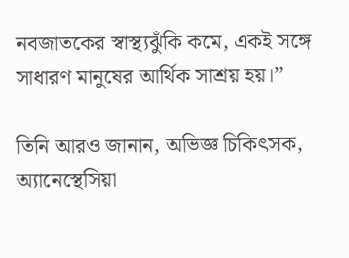নবজাতকের স্বাস্থ্যঝুঁকি কমে, একই সঙ্গে সাধারণ মানুষের আর্থিক সাশ্রয় হয়।”

তিনি আরও জানান, অভিজ্ঞ চিকিৎসক, অ্যানেস্থেসিয়া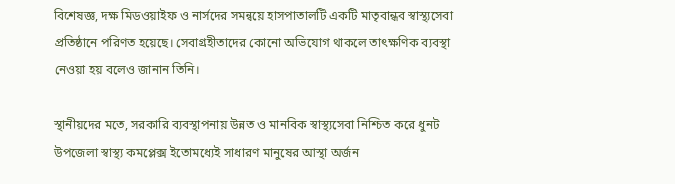বিশেষজ্ঞ, দক্ষ মিডওয়াইফ ও নার্সদের সমন্বয়ে হাসপাতালটি একটি মাতৃবান্ধব স্বাস্থ্যসেবা প্রতিষ্ঠানে পরিণত হয়েছে। সেবাগ্রহীতাদের কোনো অভিযোগ থাকলে তাৎক্ষণিক ব্যবস্থা নেওয়া হয় বলেও জানান তিনি।

স্থানীয়দের মতে, সরকারি ব্যবস্থাপনায় উন্নত ও মানবিক স্বাস্থ্যসেবা নিশ্চিত করে ধুনট উপজেলা স্বাস্থ্য কমপ্লেক্স ইতোমধ্যেই সাধারণ মানুষের আস্থা অর্জন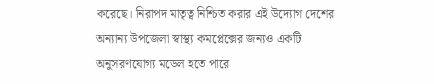করেছে। নিরাপদ মাতৃত্ব নিশ্চিত করার এই উদ্যোগ দেশের অন্যান্য উপজেলা স্বাস্থ্য কমপ্লেক্সের জন্যও একটি অনুসরণযোগ্য মডেল হতে পারে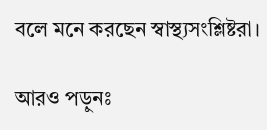বলে মনে করছেন স্বাস্থ্যসংশ্লিষ্টরা।

আরও পড়ুনঃ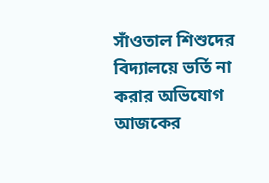সাঁওতাল শিশুদের বিদ্যালয়ে ভর্তি না করার অভিযোগ
আজকের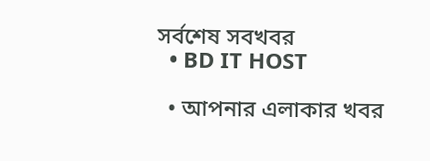সর্বশেষ সবখবর
  • BD IT HOST

  • আপনার এলাকার খবর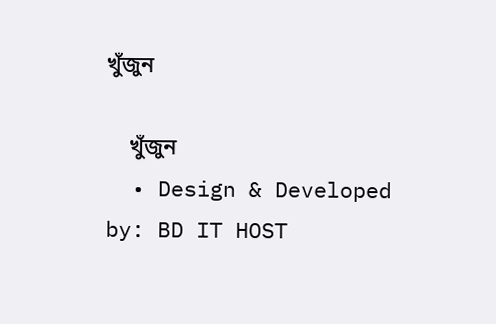খুঁজুন

    খুঁজুন
  • Design & Developed by: BD IT HOST